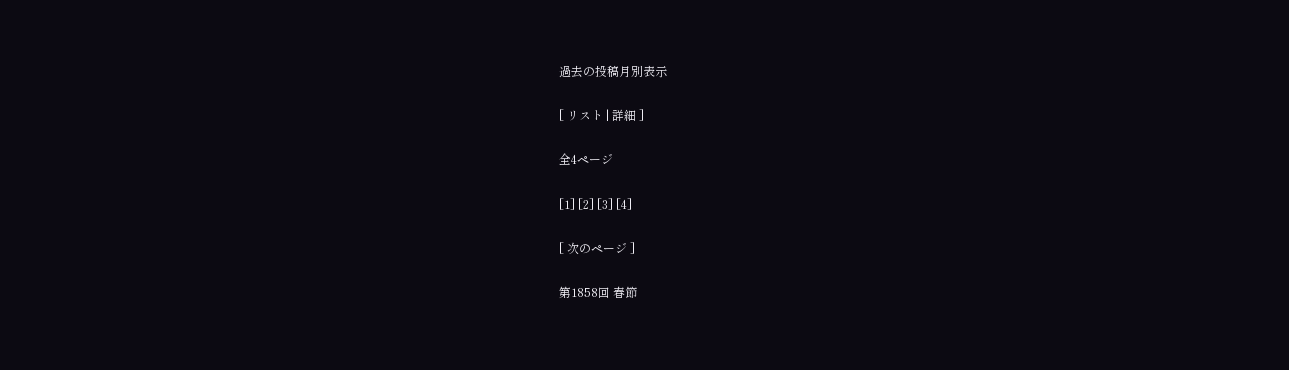過去の投稿月別表示

[ リスト | 詳細 ]

全4ページ

[1] [2] [3] [4]

[ 次のページ ]

第1858回 春節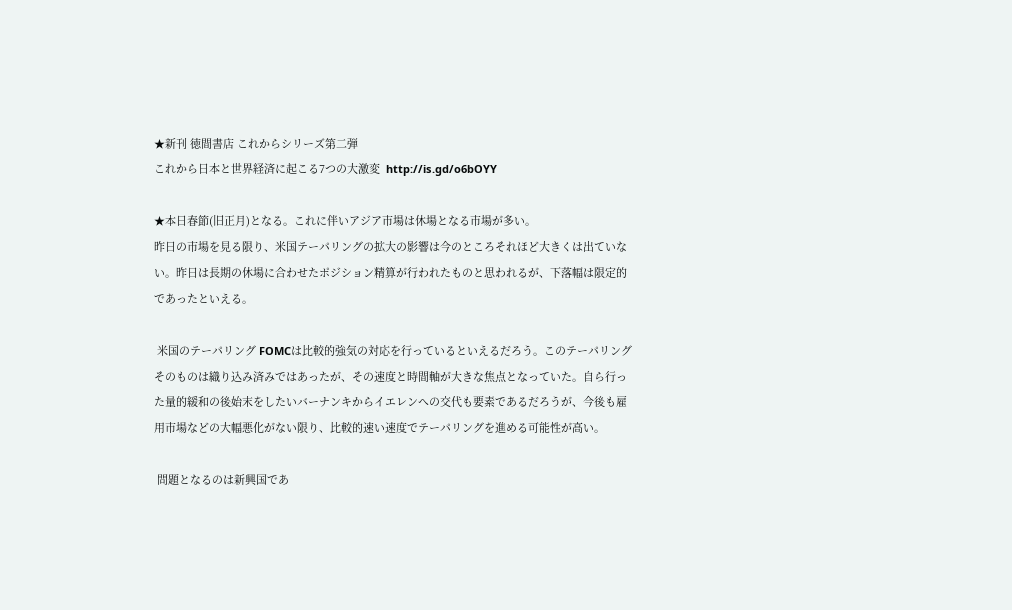★新刊 徳間書店 これからシリーズ第二弾
これから日本と世界経済に起こる7つの大激変  http://is.gd/o6bOYY

★本日春節(旧正月)となる。これに伴いアジア市場は休場となる市場が多い。
昨日の市場を見る限り、米国テーパリングの拡大の影響は今のところそれほど大きくは出ていない。昨日は長期の休場に合わせたポジション精算が行われたものと思われるが、下落幅は限定的であったといえる。

 米国のテーパリング FOMCは比較的強気の対応を行っているといえるだろう。このテーパリングそのものは織り込み済みではあったが、その速度と時間軸が大きな焦点となっていた。自ら行った量的緩和の後始末をしたいバーナンキからイエレンへの交代も要素であるだろうが、今後も雇用市場などの大幅悪化がない限り、比較的速い速度でテーパリングを進める可能性が高い。

 問題となるのは新興国であ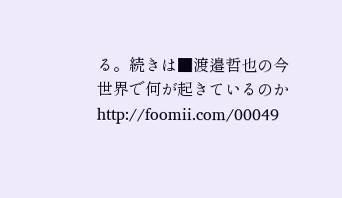る。続きは■渡邉哲也の今世界で何が起きているのか http://foomii.com/00049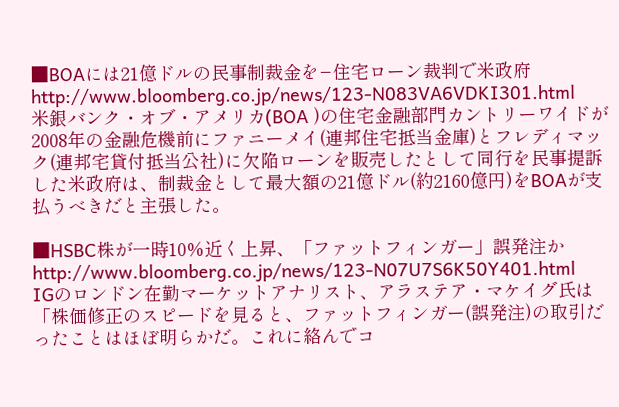■BOAには21億ドルの民事制裁金を−住宅ローン裁判で米政府
http://www.bloomberg.co.jp/news/123-N083VA6VDKI301.html
米銀バンク・オブ・アメリカ(BOA )の住宅金融部門カントリーワイドが2008年の金融危機前にファニーメイ(連邦住宅抵当金庫)とフレディマック(連邦宅貸付抵当公社)に欠陥ローンを販売したとして同行を民事提訴した米政府は、制裁金として最大額の21億ドル(約2160億円)をBOAが支払うべきだと主張した。

■HSBC株が一時10%近く上昇、「ファットフィンガー」誤発注か
http://www.bloomberg.co.jp/news/123-N07U7S6K50Y401.html
IGのロンドン在勤マーケットアナリスト、アラステア・マケイグ氏は「株価修正のスピードを見ると、ファットフィンガー(誤発注)の取引だったことはほぼ明らかだ。これに絡んでコ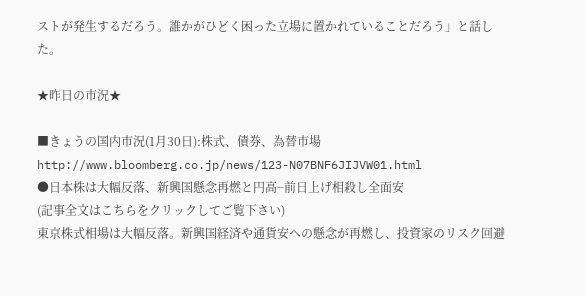ストが発生するだろう。誰かがひどく困った立場に置かれていることだろう」と話した。

★昨日の市況★

■きょうの国内市況(1月30日):株式、債券、為替市場
http://www.bloomberg.co.jp/news/123-N07BNF6JIJVW01.html
●日本株は大幅反落、新興国懸念再燃と円高−前日上げ相殺し全面安
(記事全文はこちらをクリックしてご覧下さい)
東京株式相場は大幅反落。新興国経済や通貨安への懸念が再燃し、投資家のリスク回避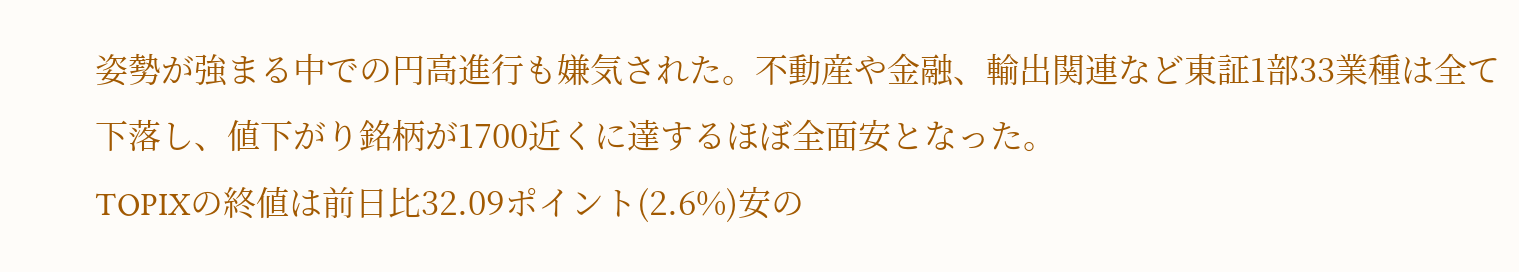姿勢が強まる中での円高進行も嫌気された。不動産や金融、輸出関連など東証1部33業種は全て下落し、値下がり銘柄が1700近くに達するほぼ全面安となった。
TOPIXの終値は前日比32.09ポイント(2.6%)安の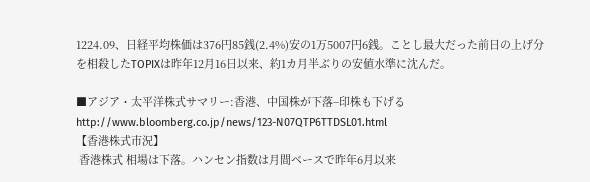1224.09、日経平均株価は376円85銭(2.4%)安の1万5007円6銭。ことし最大だった前日の上げ分を相殺したTOPIXは昨年12月16日以来、約1カ月半ぶりの安値水準に沈んだ。

■アジア・太平洋株式サマリー:香港、中国株が下落−印株も下げる
http://www.bloomberg.co.jp/news/123-N07QTP6TTDSL01.html
【香港株式市況】
 香港株式 相場は下落。ハンセン指数は月間ベースで昨年6月以来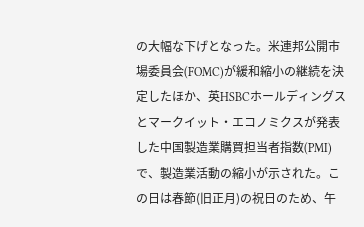の大幅な下げとなった。米連邦公開市場委員会(FOMC)が緩和縮小の継続を決定したほか、英HSBCホールディングスとマークイット・エコノミクスが発表した中国製造業購買担当者指数(PMI)で、製造業活動の縮小が示された。この日は春節(旧正月)の祝日のため、午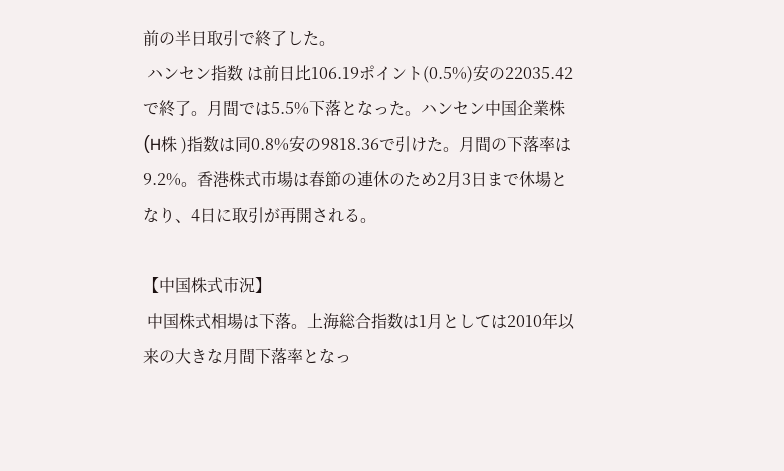前の半日取引で終了した。
 ハンセン指数 は前日比106.19ポイント(0.5%)安の22035.42で終了。月間では5.5%下落となった。ハンセン中国企業株(H株 )指数は同0.8%安の9818.36で引けた。月間の下落率は9.2%。香港株式市場は春節の連休のため2月3日まで休場となり、4日に取引が再開される。

【中国株式市況】
 中国株式相場は下落。上海総合指数は1月としては2010年以来の大きな月間下落率となっ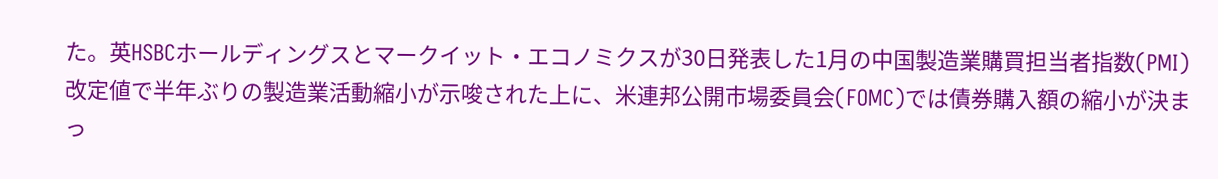た。英HSBCホールディングスとマークイット・エコノミクスが30日発表した1月の中国製造業購買担当者指数(PMI)改定値で半年ぶりの製造業活動縮小が示唆された上に、米連邦公開市場委員会(FOMC)では債券購入額の縮小が決まっ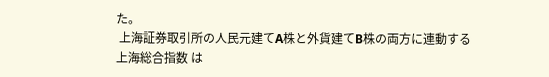た。
 上海証券取引所の人民元建てA株と外貨建てB株の両方に連動する上海総合指数 は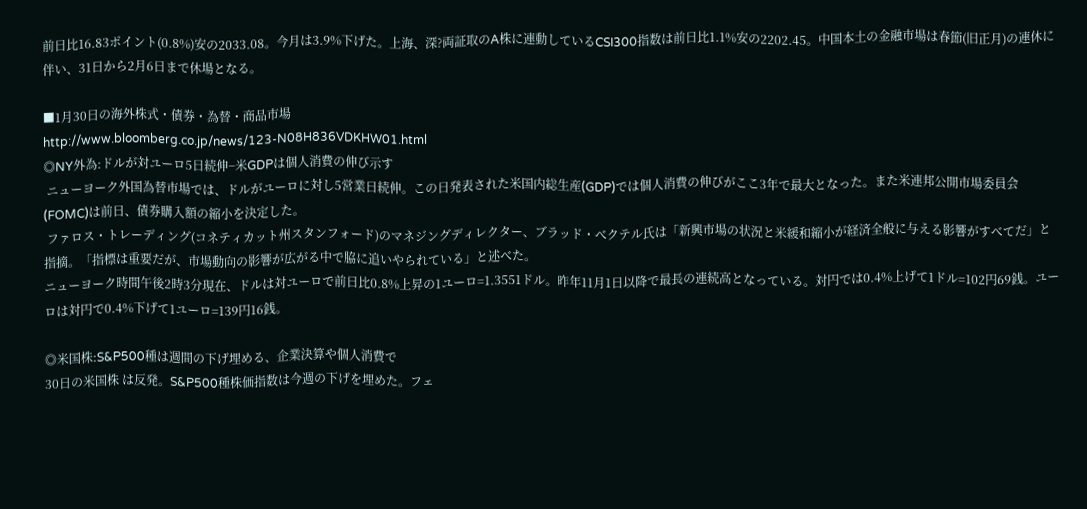前日比16.83ポイント(0.8%)安の2033.08。今月は3.9%下げた。上海、深?両証取のA株に連動しているCSI300指数は前日比1.1%安の2202.45。中国本土の金融市場は春節(旧正月)の連休に伴い、31日から2月6日まで休場となる。

■1月30日の海外株式・債券・為替・商品市場
http://www.bloomberg.co.jp/news/123-N08H836VDKHW01.html
◎NY外為:ドルが対ユーロ5日続伸−米GDPは個人消費の伸び示す
 ニューヨーク外国為替市場では、ドルがユーロに対し5営業日続伸。この日発表された米国内総生産(GDP)では個人消費の伸びがここ3年で最大となった。また米連邦公開市場委員会(FOMC)は前日、債券購入額の縮小を決定した。
 ファロス・トレーディング(コネティカット州スタンフォード)のマネジングディレクター、ブラッド・べクテル氏は「新興市場の状況と米緩和縮小が経済全般に与える影響がすべてだ」と指摘。「指標は重要だが、市場動向の影響が広がる中で脇に追いやられている」と述べた。
ニューヨーク時間午後2時3分現在、ドルは対ユーロで前日比0.8%上昇の1ユーロ=1.3551ドル。昨年11月1日以降で最長の連続高となっている。対円では0.4%上げて1ドル=102円69銭。ユーロは対円で0.4%下げて1ユーロ=139円16銭。

◎米国株:S&P500種は週間の下げ埋める、企業決算や個人消費で
30日の米国株 は反発。S&P500種株価指数は今週の下げを埋めた。フェ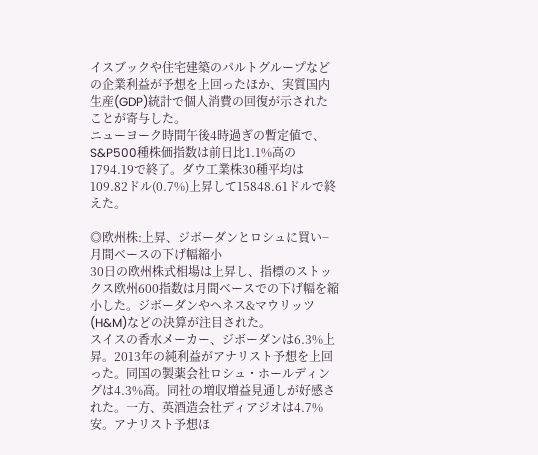イスブックや住宅建築のパルトグループなどの企業利益が予想を上回ったほか、実質国内生産(GDP)統計で個人消費の回復が示されたことが寄与した。
ニューヨーク時間午後4時過ぎの暫定値で、S&P500種株価指数は前日比1.1%高の1794.19で終了。ダウ工業株30種平均は109.82ドル(0.7%)上昇して15848.61ドルで終えた。

◎欧州株:上昇、ジボーダンとロシュに買い−月間ベースの下げ幅縮小
30日の欧州株式相場は上昇し、指標のストックス欧州600指数は月間ベースでの下げ幅を縮小した。ジボーダンやヘネス&マウリッツ(H&M)などの決算が注目された。
スイスの香水メーカー、ジボーダンは6.3%上昇。2013年の純利益がアナリスト予想を上回った。同国の製薬会社ロシュ・ホールディングは4.3%高。同社の増収増益見通しが好感された。一方、英酒造会社ディアジオは4.7%安。アナリスト予想ほ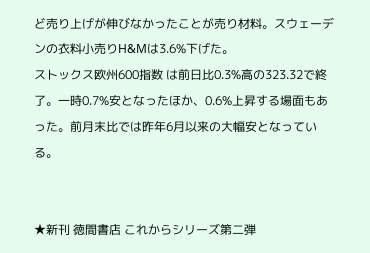ど売り上げが伸びなかったことが売り材料。スウェーデンの衣料小売りH&Mは3.6%下げた。
ストックス欧州600指数 は前日比0.3%高の323.32で終了。一時0.7%安となったほか、0.6%上昇する場面もあった。前月末比では昨年6月以来の大幅安となっている。


★新刊 徳間書店 これからシリーズ第二弾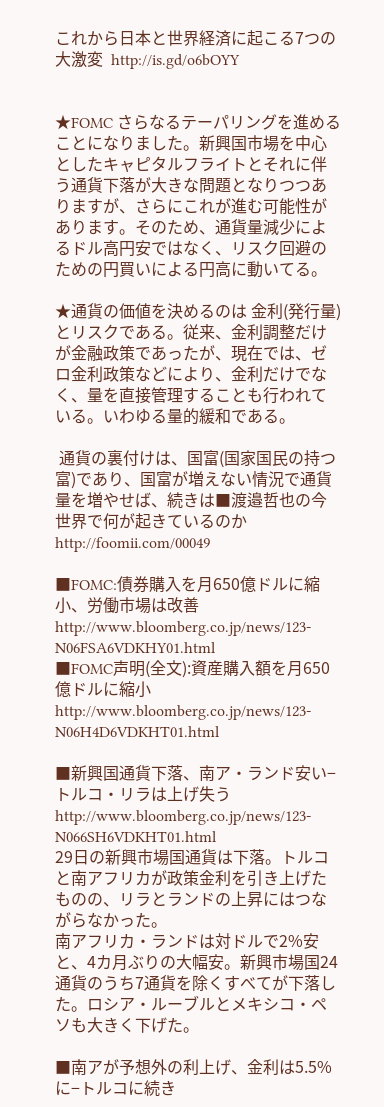これから日本と世界経済に起こる7つの大激変  http://is.gd/o6bOYY


★FOMC さらなるテーパリングを進めることになりました。新興国市場を中心としたキャピタルフライトとそれに伴う通貨下落が大きな問題となりつつありますが、さらにこれが進む可能性があります。そのため、通貨量減少によるドル高円安ではなく、リスク回避のための円買いによる円高に動いてる。

★通貨の価値を決めるのは 金利(発行量)とリスクである。従来、金利調整だけが金融政策であったが、現在では、ゼロ金利政策などにより、金利だけでなく、量を直接管理することも行われている。いわゆる量的緩和である。

 通貨の裏付けは、国富(国家国民の持つ富)であり、国富が増えない情況で通貨量を増やせば、続きは■渡邉哲也の今世界で何が起きているのか http://foomii.com/00049

■FOMC:債券購入を月650億ドルに縮小、労働市場は改善
http://www.bloomberg.co.jp/news/123-N06FSA6VDKHY01.html
■FOMC声明(全文):資産購入額を月650億ドルに縮小
http://www.bloomberg.co.jp/news/123-N06H4D6VDKHT01.html

■新興国通貨下落、南ア・ランド安い−トルコ・リラは上げ失う
http://www.bloomberg.co.jp/news/123-N066SH6VDKHT01.html
29日の新興市場国通貨は下落。トルコと南アフリカが政策金利を引き上げたものの、リラとランドの上昇にはつながらなかった。
南アフリカ・ランドは対ドルで2%安と、4カ月ぶりの大幅安。新興市場国24通貨のうち7通貨を除くすべてが下落した。ロシア・ルーブルとメキシコ・ペソも大きく下げた。

■南アが予想外の利上げ、金利は5.5%に−トルコに続き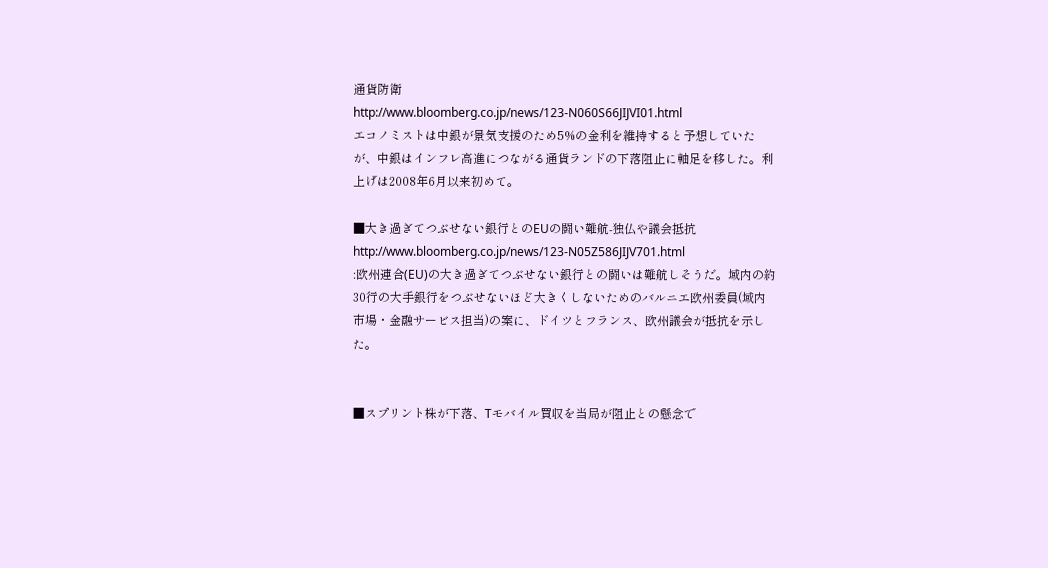通貨防衛
http://www.bloomberg.co.jp/news/123-N060S66JIJVI01.html
エコノミストは中銀が景気支援のため5%の金利を維持すると予想していたが、中銀はインフレ高進につながる通貨ランドの下落阻止に軸足を移した。利上げは2008年6月以来初めて。

■大き過ぎてつぶせない銀行とのEUの闘い難航-独仏や議会抵抗
http://www.bloomberg.co.jp/news/123-N05Z586JIJV701.html
:欧州連合(EU)の大き過ぎてつぶせない銀行との闘いは難航しそうだ。域内の約30行の大手銀行をつぶせないほど大きくしないためのバルニエ欧州委員(域内市場・金融サービス担当)の案に、ドイツとフランス、欧州議会が抵抗を示した。


■スプリント株が下落、Tモバイル買収を当局が阻止との懸念で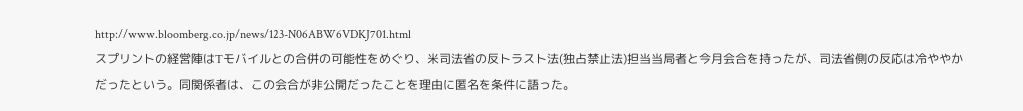http://www.bloomberg.co.jp/news/123-N06ABW6VDKJ701.html
スプリントの経営陣はTモバイルとの合併の可能性をめぐり、米司法省の反トラスト法(独占禁止法)担当当局者と今月会合を持ったが、司法省側の反応は冷ややかだったという。同関係者は、この会合が非公開だったことを理由に匿名を条件に語った。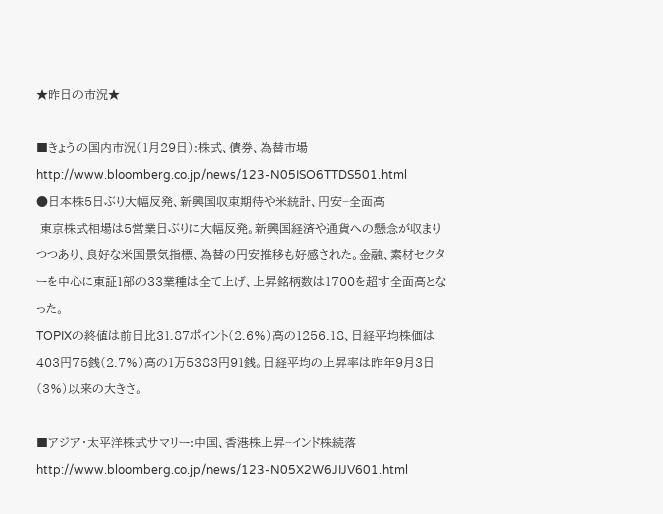★昨日の市況★

■きょうの国内市況(1月29日):株式、債券、為替市場
http://www.bloomberg.co.jp/news/123-N05ISO6TTDS501.html
●日本株5日ぶり大幅反発、新興国収束期待や米統計、円安−全面高
 東京株式相場は5営業日ぶりに大幅反発。新興国経済や通貨への懸念が収まりつつあり、良好な米国景気指標、為替の円安推移も好感された。金融、素材セクターを中心に東証1部の33業種は全て上げ、上昇銘柄数は1700を超す全面高となった。
TOPIXの終値は前日比31.87ポイント(2.6%)高の1256.18、日経平均株価は403円75銭(2.7%)高の1万5383円91銭。日経平均の上昇率は昨年9月3日(3%)以来の大きさ。

■アジア・太平洋株式サマリー:中国、香港株上昇−インド株続落
http://www.bloomberg.co.jp/news/123-N05X2W6JIJV601.html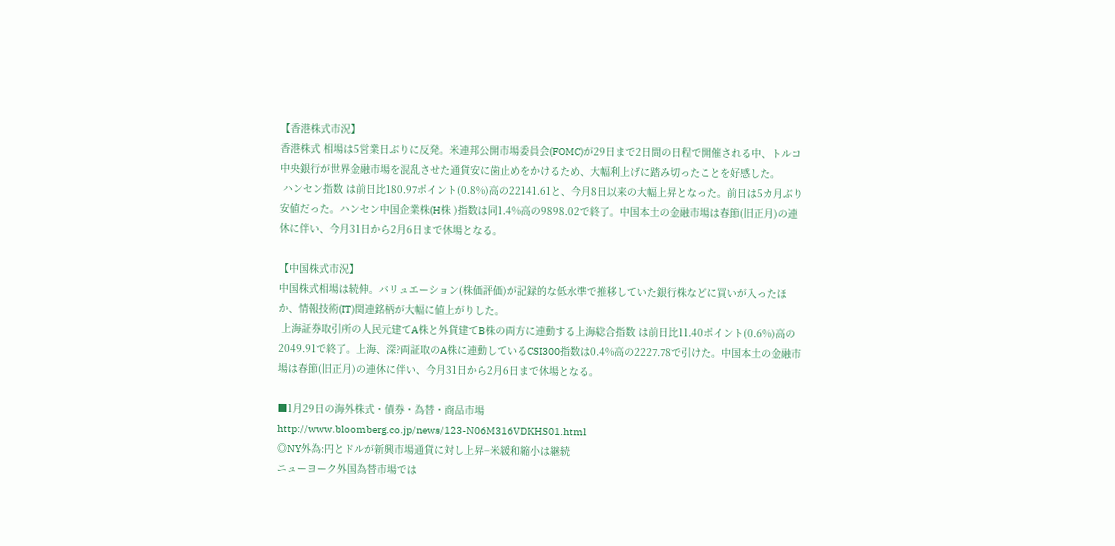【香港株式市況】
香港株式 相場は5営業日ぶりに反発。米連邦公開市場委員会(FOMC)が29日まで2日間の日程で開催される中、トルコ中央銀行が世界金融市場を混乱させた通貨安に歯止めをかけるため、大幅利上げに踏み切ったことを好感した。
 ハンセン指数 は前日比180.97ポイント(0.8%)高の22141.61と、今月8日以来の大幅上昇となった。前日は5カ月ぶり安値だった。ハンセン中国企業株(H株 )指数は同1.4%高の9898.02で終了。中国本土の金融市場は春節(旧正月)の連休に伴い、今月31日から2月6日まで休場となる。

【中国株式市況】
中国株式相場は続伸。バリュエーション(株価評価)が記録的な低水準で推移していた銀行株などに買いが入ったほか、情報技術(IT)関連銘柄が大幅に値上がりした。
 上海証券取引所の人民元建てA株と外貨建てB株の両方に連動する上海総合指数 は前日比11.40ポイント(0.6%)高の2049.91で終了。上海、深?両証取のA株に連動しているCSI300指数は0.4%高の2227.78で引けた。中国本土の金融市場は春節(旧正月)の連休に伴い、今月31日から2月6日まで休場となる。

■1月29日の海外株式・債券・為替・商品市場
http://www.bloomberg.co.jp/news/123-N06M316VDKHS01.html
◎NY外為:円とドルが新興市場通貨に対し上昇−米緩和縮小は継続
ニューヨーク外国為替市場では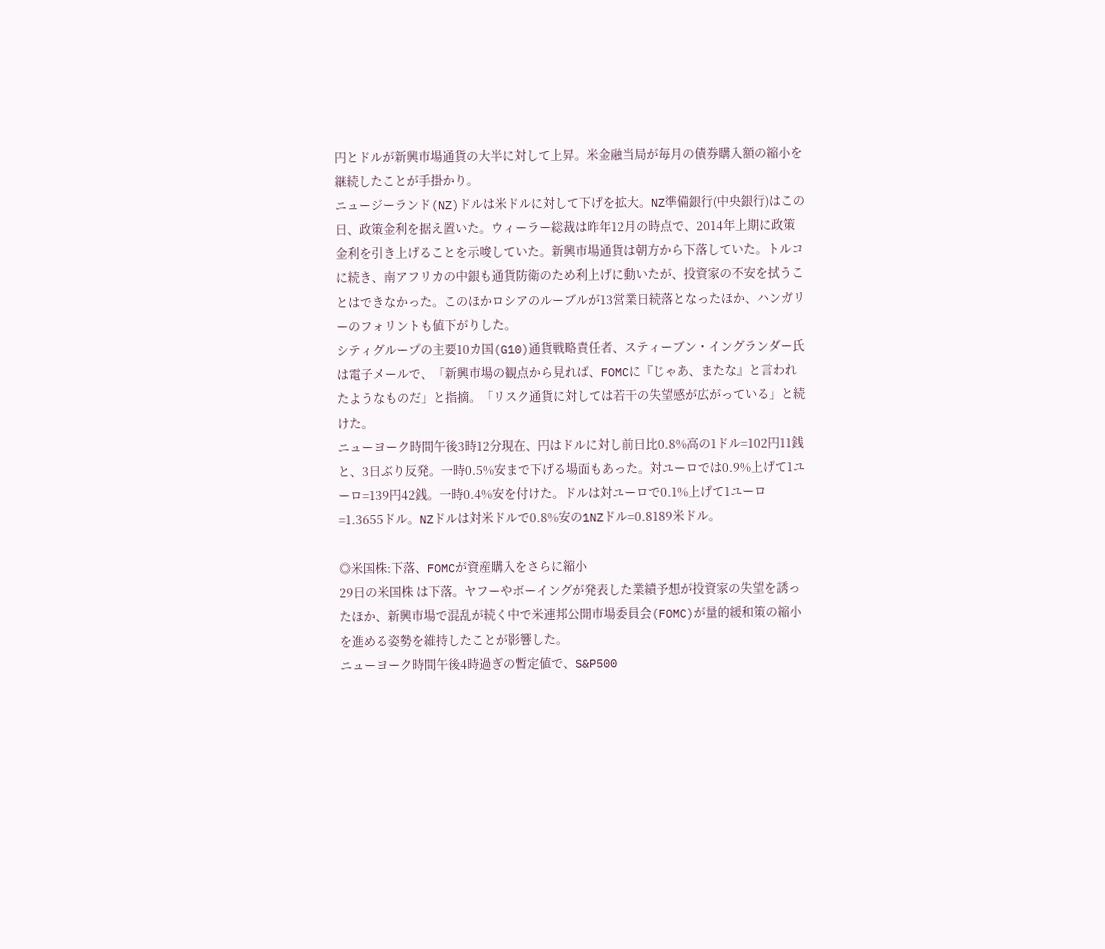円とドルが新興市場通貨の大半に対して上昇。米金融当局が毎月の債券購入額の縮小を継続したことが手掛かり。
ニュージーランド(NZ)ドルは米ドルに対して下げを拡大。NZ準備銀行(中央銀行)はこの日、政策金利を据え置いた。ウィーラー総裁は昨年12月の時点で、2014年上期に政策金利を引き上げることを示唆していた。新興市場通貨は朝方から下落していた。トルコに続き、南アフリカの中銀も通貨防衛のため利上げに動いたが、投資家の不安を拭うことはできなかった。このほかロシアのルーブルが13営業日続落となったほか、ハンガリーのフォリントも値下がりした。
シティグループの主要10カ国(G10)通貨戦略責任者、スティーブン・イングランダー氏は電子メールで、「新興市場の観点から見れば、FOMCに『じゃあ、またな』と言われたようなものだ」と指摘。「リスク通貨に対しては若干の失望感が広がっている」と続けた。
ニューヨーク時間午後3時12分現在、円はドルに対し前日比0.8%高の1ドル=102円11銭と、3日ぶり反発。一時0.5%安まで下げる場面もあった。対ユーロでは0.9%上げて1ユーロ=139円42銭。一時0.4%安を付けた。ドルは対ユーロで0.1%上げて1ユーロ=1.3655ドル。NZドルは対米ドルで0.8%安の1NZドル=0.8189米ドル。

◎米国株:下落、FOMCが資産購入をさらに縮小
29日の米国株 は下落。ヤフーやボーイングが発表した業績予想が投資家の失望を誘ったほか、新興市場で混乱が続く中で米連邦公開市場委員会(FOMC)が量的緩和策の縮小を進める姿勢を維持したことが影響した。
ニューヨーク時間午後4時過ぎの暫定値で、S&P500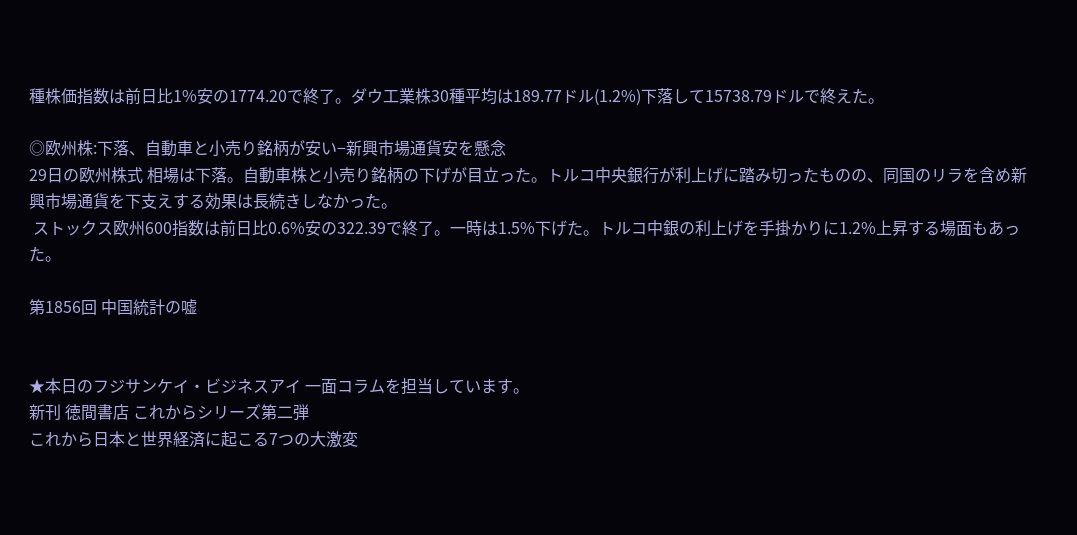種株価指数は前日比1%安の1774.20で終了。ダウ工業株30種平均は189.77ドル(1.2%)下落して15738.79ドルで終えた。

◎欧州株:下落、自動車と小売り銘柄が安い−新興市場通貨安を懸念
29日の欧州株式 相場は下落。自動車株と小売り銘柄の下げが目立った。トルコ中央銀行が利上げに踏み切ったものの、同国のリラを含め新興市場通貨を下支えする効果は長続きしなかった。
 ストックス欧州600指数は前日比0.6%安の322.39で終了。一時は1.5%下げた。トルコ中銀の利上げを手掛かりに1.2%上昇する場面もあった。

第1856回 中国統計の嘘


★本日のフジサンケイ・ビジネスアイ 一面コラムを担当しています。
新刊 徳間書店 これからシリーズ第二弾
これから日本と世界経済に起こる7つの大激変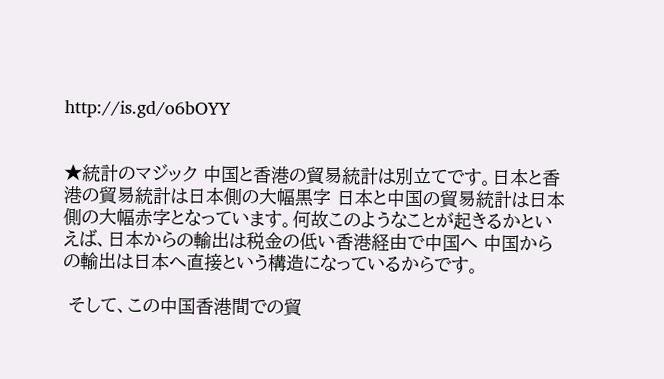http://is.gd/o6bOYY


★統計のマジック 中国と香港の貿易統計は別立てです。日本と香港の貿易統計は日本側の大幅黒字 日本と中国の貿易統計は日本側の大幅赤字となっています。何故このようなことが起きるかといえば、日本からの輸出は税金の低い香港経由で中国へ 中国からの輸出は日本へ直接という構造になっているからです。

 そして、この中国香港間での貿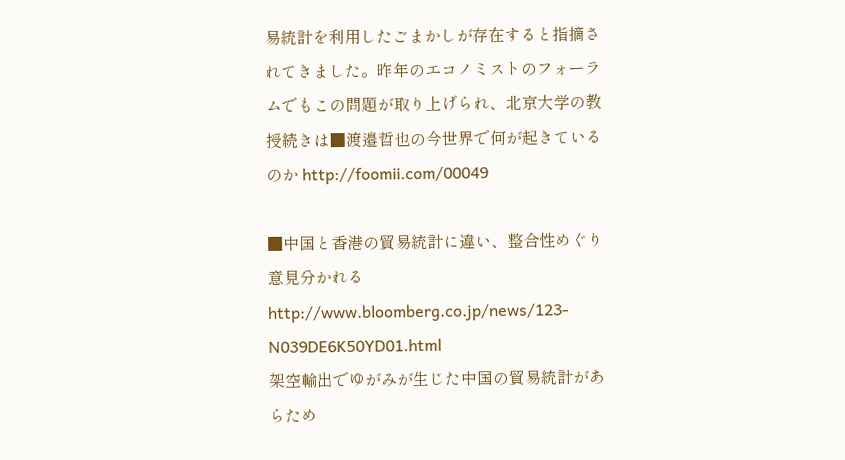易統計を利用したごまかしが存在すると指摘されてきました。昨年のエコノミストのフォーラムでもこの問題が取り上げられ、北京大学の教授続きは■渡邉哲也の今世界で何が起きているのか http://foomii.com/00049

■中国と香港の貿易統計に違い、整合性めぐり意見分かれる
http://www.bloomberg.co.jp/news/123-N039DE6K50YD01.html
架空輸出でゆがみが生じた中国の貿易統計があらため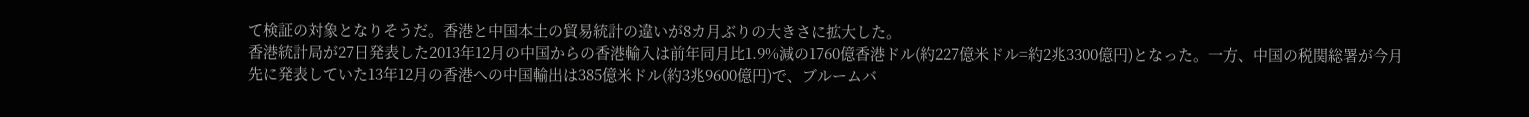て検証の対象となりそうだ。香港と中国本土の貿易統計の違いが8カ月ぶりの大きさに拡大した。
香港統計局が27日発表した2013年12月の中国からの香港輸入は前年同月比1.9%減の1760億香港ドル(約227億米ドル=約2兆3300億円)となった。一方、中国の税関総署が今月先に発表していた13年12月の香港への中国輸出は385億米ドル(約3兆9600億円)で、ブルームバ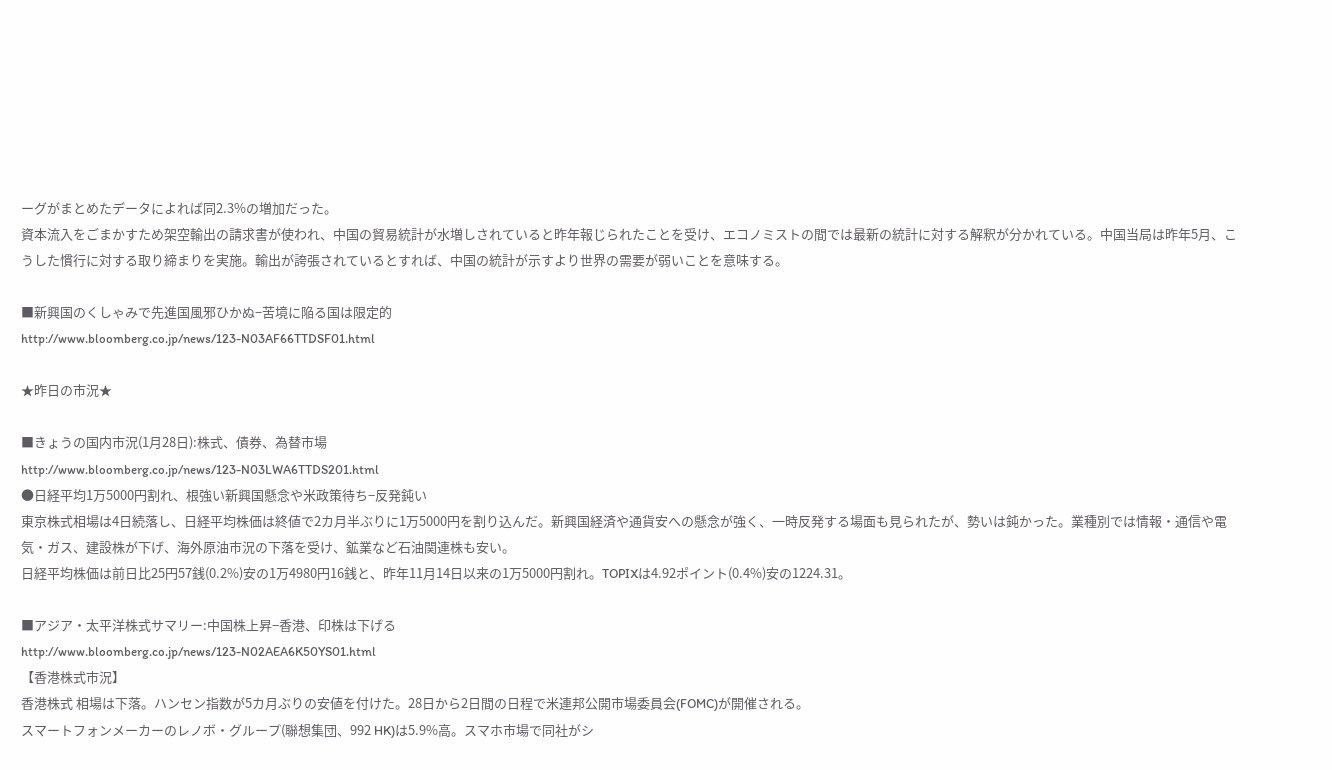ーグがまとめたデータによれば同2.3%の増加だった。
資本流入をごまかすため架空輸出の請求書が使われ、中国の貿易統計が水増しされていると昨年報じられたことを受け、エコノミストの間では最新の統計に対する解釈が分かれている。中国当局は昨年5月、こうした慣行に対する取り締まりを実施。輸出が誇張されているとすれば、中国の統計が示すより世界の需要が弱いことを意味する。

■新興国のくしゃみで先進国風邪ひかぬ−苦境に陥る国は限定的
http://www.bloomberg.co.jp/news/123-N03AF66TTDSF01.html

★昨日の市況★

■きょうの国内市況(1月28日):株式、債券、為替市場
http://www.bloomberg.co.jp/news/123-N03LWA6TTDS201.html
●日経平均1万5000円割れ、根強い新興国懸念や米政策待ち−反発鈍い
東京株式相場は4日続落し、日経平均株価は終値で2カ月半ぶりに1万5000円を割り込んだ。新興国経済や通貨安への懸念が強く、一時反発する場面も見られたが、勢いは鈍かった。業種別では情報・通信や電気・ガス、建設株が下げ、海外原油市況の下落を受け、鉱業など石油関連株も安い。
日経平均株価は前日比25円57銭(0.2%)安の1万4980円16銭と、昨年11月14日以来の1万5000円割れ。TOPIXは4.92ポイント(0.4%)安の1224.31。

■アジア・太平洋株式サマリー:中国株上昇−香港、印株は下げる
http://www.bloomberg.co.jp/news/123-N02AEA6K50YS01.html
【香港株式市況】
香港株式 相場は下落。ハンセン指数が5カ月ぶりの安値を付けた。28日から2日間の日程で米連邦公開市場委員会(FOMC)が開催される。
スマートフォンメーカーのレノボ・グループ(聯想集団、992 HK)は5.9%高。スマホ市場で同社がシ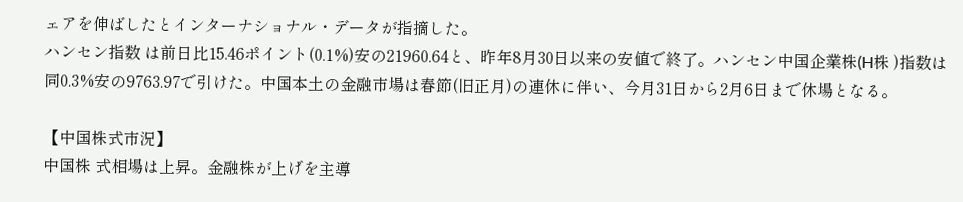ェアを伸ばしたとインターナショナル・データが指摘した。
ハンセン指数 は前日比15.46ポイント(0.1%)安の21960.64と、昨年8月30日以来の安値で終了。ハンセン中国企業株(H株 )指数は同0.3%安の9763.97で引けた。中国本土の金融市場は春節(旧正月)の連休に伴い、今月31日から2月6日まで休場となる。

【中国株式市況】
中国株 式相場は上昇。金融株が上げを主導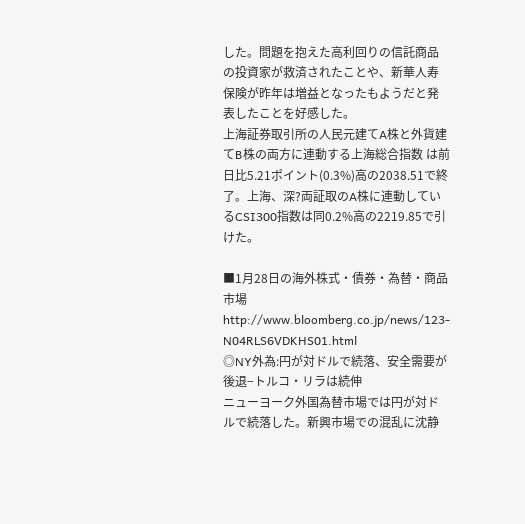した。問題を抱えた高利回りの信託商品の投資家が救済されたことや、新華人寿保険が昨年は増益となったもようだと発表したことを好感した。
上海証券取引所の人民元建てA株と外貨建てB株の両方に連動する上海総合指数 は前日比5.21ポイント(0.3%)高の2038.51で終了。上海、深?両証取のA株に連動しているCSI300指数は同0.2%高の2219.85で引けた。

■1月28日の海外株式・債券・為替・商品市場
http://www.bloomberg.co.jp/news/123-N04RLS6VDKHS01.html
◎NY外為:円が対ドルで続落、安全需要が後退−トルコ・リラは続伸
ニューヨーク外国為替市場では円が対ドルで続落した。新興市場での混乱に沈静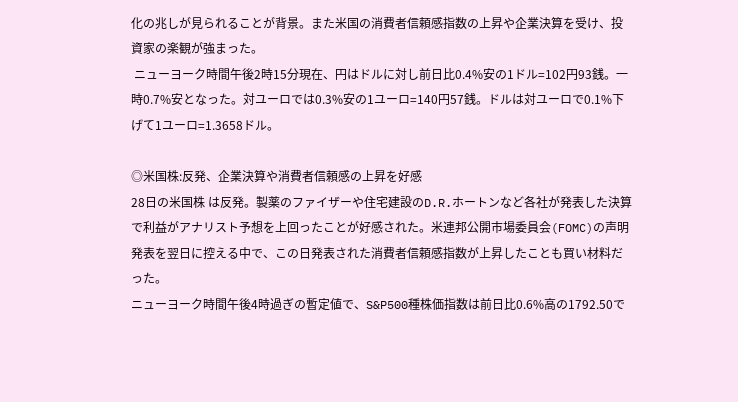化の兆しが見られることが背景。また米国の消費者信頼感指数の上昇や企業決算を受け、投資家の楽観が強まった。
 ニューヨーク時間午後2時15分現在、円はドルに対し前日比0.4%安の1ドル=102円93銭。一時0.7%安となった。対ユーロでは0.3%安の1ユーロ=140円57銭。ドルは対ユーロで0.1%下げて1ユーロ=1.3658ドル。

◎米国株:反発、企業決算や消費者信頼感の上昇を好感
28日の米国株 は反発。製薬のファイザーや住宅建設のD.R.ホートンなど各社が発表した決算で利益がアナリスト予想を上回ったことが好感された。米連邦公開市場委員会(FOMC)の声明発表を翌日に控える中で、この日発表された消費者信頼感指数が上昇したことも買い材料だった。
ニューヨーク時間午後4時過ぎの暫定値で、S&P500種株価指数は前日比0.6%高の1792.50で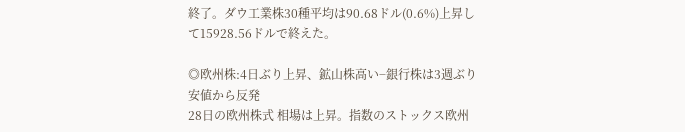終了。ダウ工業株30種平均は90.68ドル(0.6%)上昇して15928.56ドルで終えた。

◎欧州株:4日ぶり上昇、鉱山株高い−銀行株は3週ぶり安値から反発
28日の欧州株式 相場は上昇。指数のストックス欧州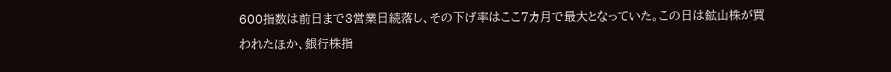600指数は前日まで3営業日続落し、その下げ率はここ7カ月で最大となっていた。この日は鉱山株が買われたほか、銀行株指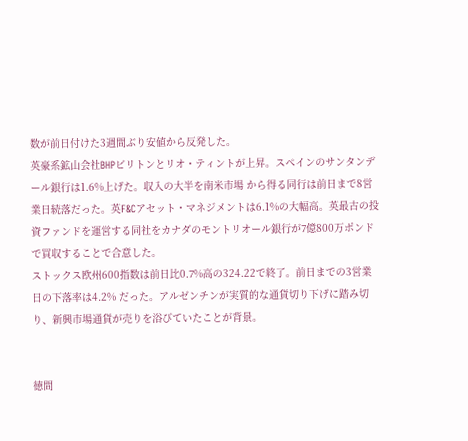数が前日付けた3週間ぶり安値から反発した。
英豪系鉱山会社BHPビリトンとリオ・ティントが上昇。スペインのサンタンデール銀行は1.6%上げた。収入の大半を南米市場 から得る同行は前日まで8営業日続落だった。英F&Cアセット・マネジメントは6.1%の大幅高。英最古の投資ファンドを運営する同社をカナダのモントリオール銀行が7億800万ポンドで買収することで合意した。
ストックス欧州600指数は前日比0.7%高の324.22で終了。前日までの3営業日の下落率は4.2% だった。アルゼンチンが実質的な通貨切り下げに踏み切り、新興市場通貨が売りを浴びていたことが背景。


徳間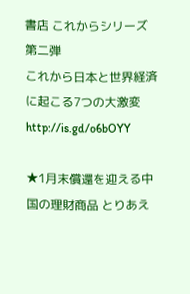書店 これからシリーズ第二弾
これから日本と世界経済に起こる7つの大激変  http://is.gd/o6bOYY

★1月末償還を迎える中国の理財商品 とりあえ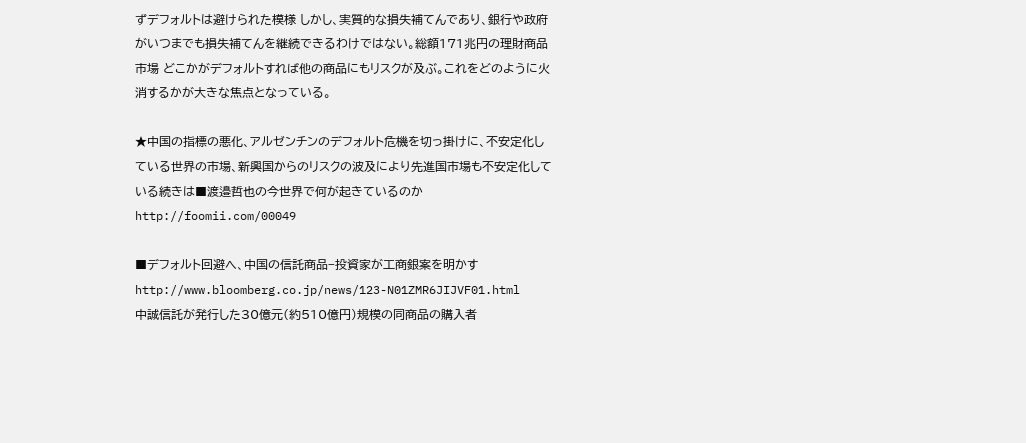ずデフォルトは避けられた模様 しかし、実質的な損失補てんであり、銀行や政府がいつまでも損失補てんを継続できるわけではない。総額171兆円の理財商品市場 どこかがデフォルトすれば他の商品にもリスクが及ぶ。これをどのように火消するかが大きな焦点となっている。

★中国の指標の悪化、アルゼンチンのデフォルト危機を切っ掛けに、不安定化している世界の市場、新興国からのリスクの波及により先進国市場も不安定化している続きは■渡邉哲也の今世界で何が起きているのか http://foomii.com/00049

■デフォルト回避へ、中国の信託商品−投資家が工商銀案を明かす
http://www.bloomberg.co.jp/news/123-N01ZMR6JIJVF01.html
中誠信託が発行した30億元(約510億円)規模の同商品の購入者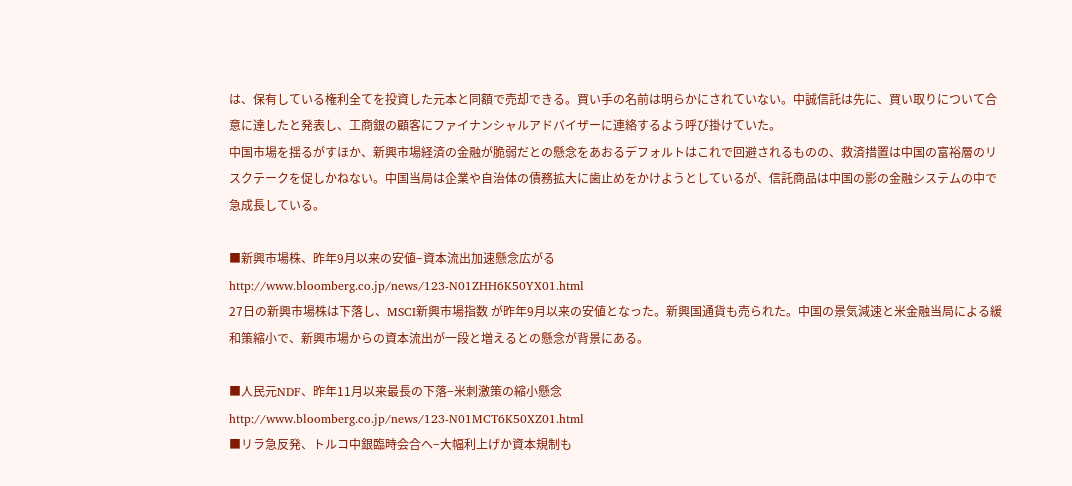は、保有している権利全てを投資した元本と同額で売却できる。買い手の名前は明らかにされていない。中誠信託は先に、買い取りについて合意に達したと発表し、工商銀の顧客にファイナンシャルアドバイザーに連絡するよう呼び掛けていた。
中国市場を揺るがすほか、新興市場経済の金融が脆弱だとの懸念をあおるデフォルトはこれで回避されるものの、救済措置は中国の富裕層のリスクテークを促しかねない。中国当局は企業や自治体の債務拡大に歯止めをかけようとしているが、信託商品は中国の影の金融システムの中で急成長している。

■新興市場株、昨年9月以来の安値−資本流出加速懸念広がる
http://www.bloomberg.co.jp/news/123-N01ZHH6K50YX01.html
27日の新興市場株は下落し、MSCI新興市場指数 が昨年9月以来の安値となった。新興国通貨も売られた。中国の景気減速と米金融当局による緩和策縮小で、新興市場からの資本流出が一段と増えるとの懸念が背景にある。

■人民元NDF、昨年11月以来最長の下落−米刺激策の縮小懸念
http://www.bloomberg.co.jp/news/123-N01MCT6K50XZ01.html
■リラ急反発、トルコ中銀臨時会合へ−大幅利上げか資本規制も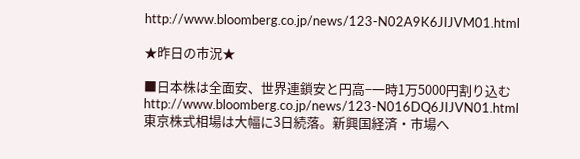http://www.bloomberg.co.jp/news/123-N02A9K6JIJVM01.html

★昨日の市況★

■日本株は全面安、世界連鎖安と円高−一時1万5000円割り込む
http://www.bloomberg.co.jp/news/123-N016DQ6JIJVN01.html
東京株式相場は大幅に3日続落。新興国経済・市場へ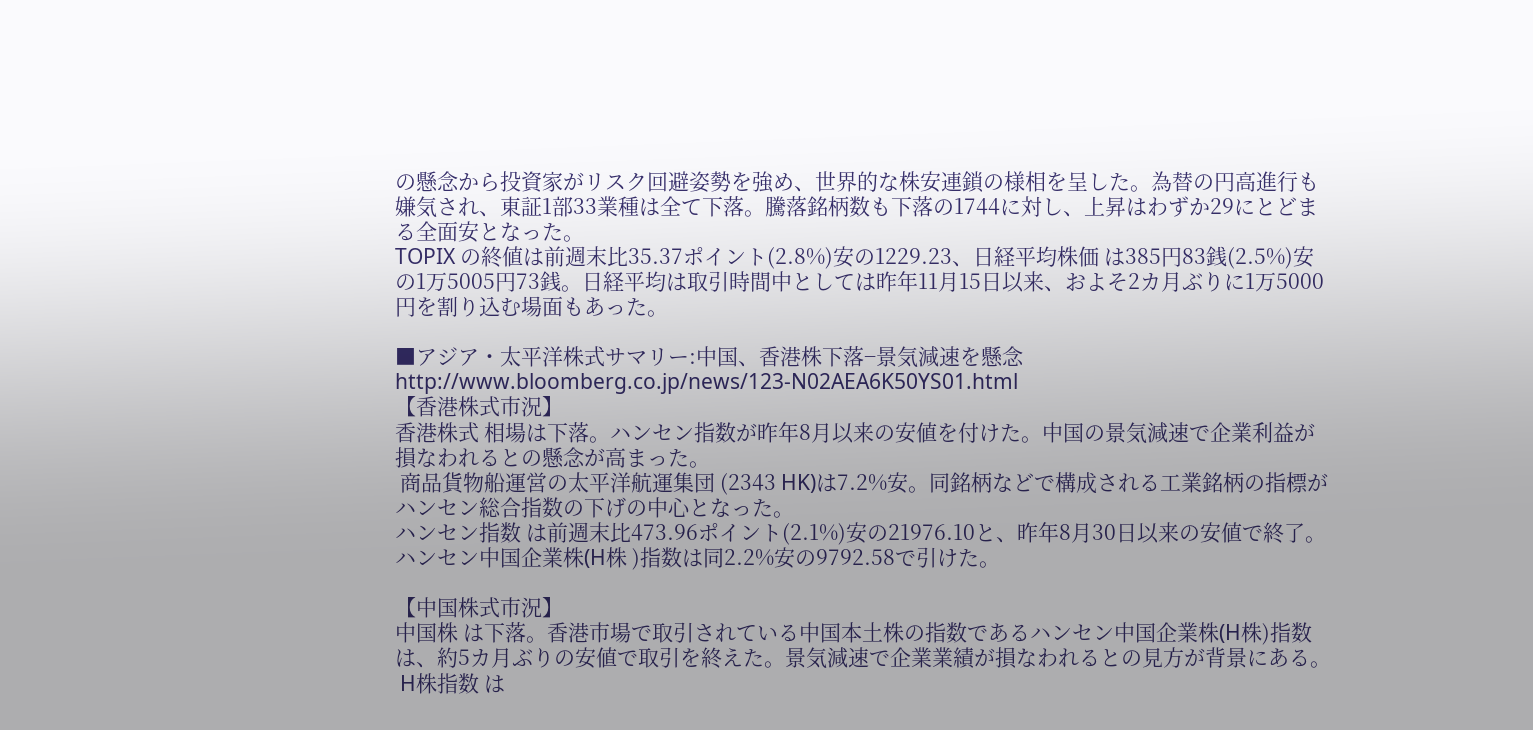の懸念から投資家がリスク回避姿勢を強め、世界的な株安連鎖の様相を呈した。為替の円高進行も嫌気され、東証1部33業種は全て下落。騰落銘柄数も下落の1744に対し、上昇はわずか29にとどまる全面安となった。
TOPIX の終値は前週末比35.37ポイント(2.8%)安の1229.23、日経平均株価 は385円83銭(2.5%)安の1万5005円73銭。日経平均は取引時間中としては昨年11月15日以来、およそ2カ月ぶりに1万5000円を割り込む場面もあった。

■アジア・太平洋株式サマリー:中国、香港株下落−景気減速を懸念
http://www.bloomberg.co.jp/news/123-N02AEA6K50YS01.html
【香港株式市況】
香港株式 相場は下落。ハンセン指数が昨年8月以来の安値を付けた。中国の景気減速で企業利益が損なわれるとの懸念が高まった。
 商品貨物船運営の太平洋航運集団 (2343 HK)は7.2%安。同銘柄などで構成される工業銘柄の指標がハンセン総合指数の下げの中心となった。
ハンセン指数 は前週末比473.96ポイント(2.1%)安の21976.10と、昨年8月30日以来の安値で終了。ハンセン中国企業株(H株 )指数は同2.2%安の9792.58で引けた。

【中国株式市況】
中国株 は下落。香港市場で取引されている中国本土株の指数であるハンセン中国企業株(H株)指数は、約5カ月ぶりの安値で取引を終えた。景気減速で企業業績が損なわれるとの見方が背景にある。
 H株指数 は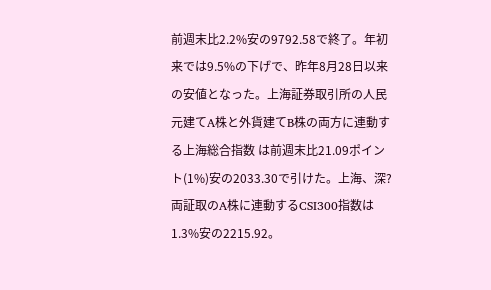前週末比2.2%安の9792.58で終了。年初来では9.5%の下げで、昨年8月28日以来の安値となった。上海証券取引所の人民元建てA株と外貨建てB株の両方に連動する上海総合指数 は前週末比21.09ポイント(1%)安の2033.30で引けた。上海、深?両証取のA株に連動するCSI300指数は1.3%安の2215.92。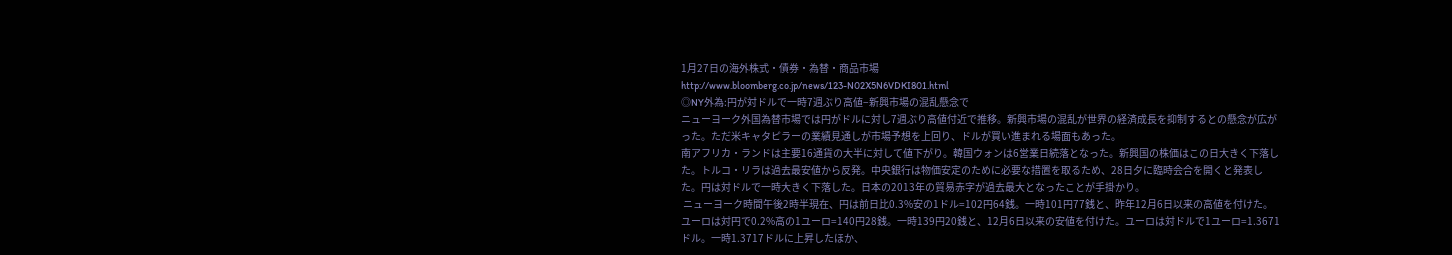1月27日の海外株式・債券・為替・商品市場
http://www.bloomberg.co.jp/news/123-N02X5N6VDKI801.html
◎NY外為:円が対ドルで一時7週ぶり高値−新興市場の混乱懸念で
ニューヨーク外国為替市場では円がドルに対し7週ぶり高値付近で推移。新興市場の混乱が世界の経済成長を抑制するとの懸念が広がった。ただ米キャタピラーの業績見通しが市場予想を上回り、ドルが買い進まれる場面もあった。
南アフリカ・ランドは主要16通貨の大半に対して値下がり。韓国ウォンは6営業日続落となった。新興国の株価はこの日大きく下落した。トルコ・リラは過去最安値から反発。中央銀行は物価安定のために必要な措置を取るため、28日夕に臨時会合を開くと発表した。円は対ドルで一時大きく下落した。日本の2013年の貿易赤字が過去最大となったことが手掛かり。
 ニューヨーク時間午後2時半現在、円は前日比0.3%安の1ドル=102円64銭。一時101円77銭と、昨年12月6日以来の高値を付けた。ユーロは対円で0.2%高の1ユーロ=140円28銭。一時139円20銭と、12月6日以来の安値を付けた。ユーロは対ドルで1ユーロ=1.3671ドル。一時1.3717ドルに上昇したほか、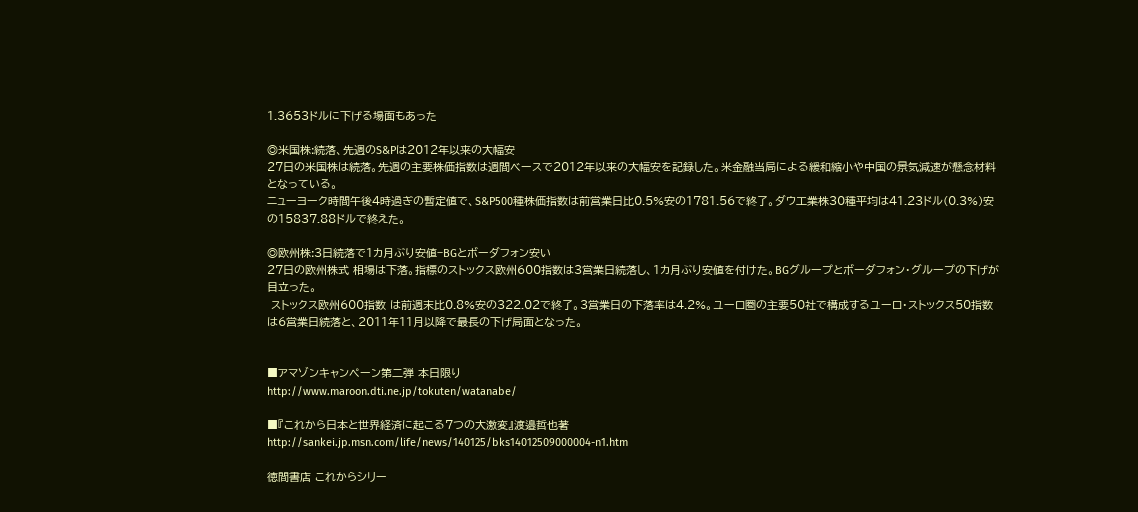1.3653ドルに下げる場面もあった

◎米国株:続落、先週のS&Pは2012年以来の大幅安
27日の米国株は続落。先週の主要株価指数は週間ベースで2012年以来の大幅安を記録した。米金融当局による緩和縮小や中国の景気減速が懸念材料となっている。
ニューヨーク時間午後4時過ぎの暫定値で、S&P500種株価指数は前営業日比0.5%安の1781.56で終了。ダウ工業株30種平均は41.23ドル(0.3%)安の15837.88ドルで終えた。

◎欧州株:3日続落で1カ月ぶり安値−BGとボーダフォン安い
27日の欧州株式 相場は下落。指標のストックス欧州600指数は3営業日続落し、1カ月ぶり安値を付けた。BGグループとボーダフォン・グループの下げが目立った。
 ストックス欧州600指数 は前週末比0.8%安の322.02で終了。3営業日の下落率は4.2%。ユーロ圏の主要50社で構成するユーロ・ストックス50指数は6営業日続落と、2011年11月以降で最長の下げ局面となった。


■アマゾンキャンペーン第二弾 本日限り
http://www.maroon.dti.ne.jp/tokuten/watanabe/

■『これから日本と世界経済に起こる7つの大激変』渡邉哲也著
http://sankei.jp.msn.com/life/news/140125/bks14012509000004-n1.htm

徳間書店 これからシリー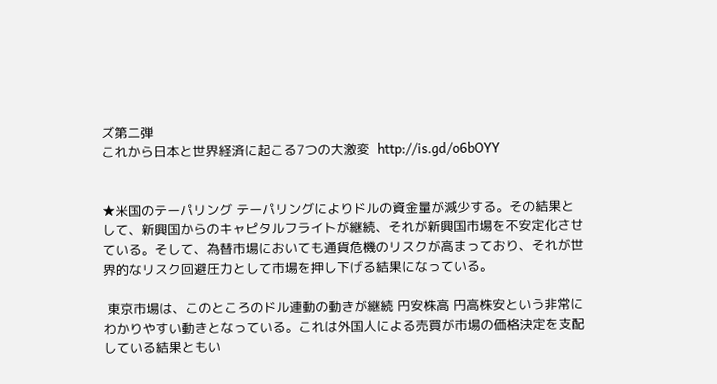ズ第二弾
これから日本と世界経済に起こる7つの大激変  http://is.gd/o6bOYY


★米国のテーパリング テーパリングによりドルの資金量が減少する。その結果として、新興国からのキャピタルフライトが継続、それが新興国市場を不安定化させている。そして、為替市場においても通貨危機のリスクが高まっており、それが世界的なリスク回避圧力として市場を押し下げる結果になっている。

 東京市場は、このところのドル連動の動きが継続 円安株高 円高株安という非常にわかりやすい動きとなっている。これは外国人による売買が市場の価格決定を支配している結果ともい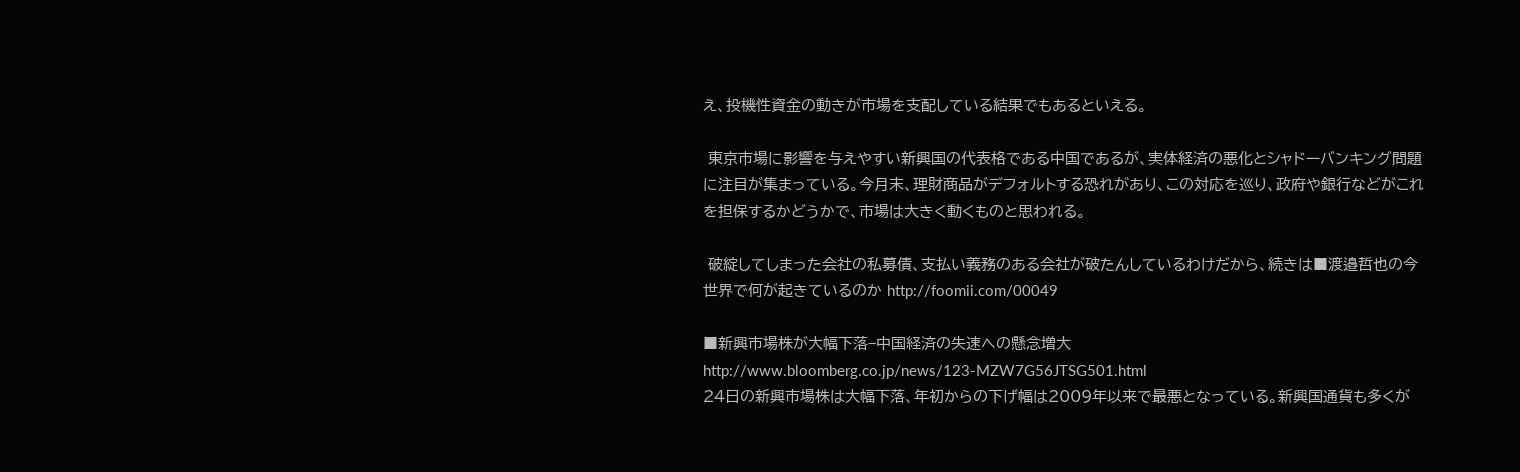え、投機性資金の動きが市場を支配している結果でもあるといえる。

 東京市場に影響を与えやすい新興国の代表格である中国であるが、実体経済の悪化とシャドーバンキング問題に注目が集まっている。今月末、理財商品がデフォルトする恐れがあり、この対応を巡り、政府や銀行などがこれを担保するかどうかで、市場は大きく動くものと思われる。

 破綻してしまった会社の私募債、支払い義務のある会社が破たんしているわけだから、続きは■渡邉哲也の今世界で何が起きているのか http://foomii.com/00049

■新興市場株が大幅下落−中国経済の失速への懸念増大
http://www.bloomberg.co.jp/news/123-MZW7G56JTSG501.html
24日の新興市場株は大幅下落、年初からの下げ幅は2009年以来で最悪となっている。新興国通貨も多くが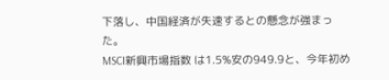下落し、中国経済が失速するとの懸念が強まった。
MSCI新興市場指数 は1.5%安の949.9と、今年初め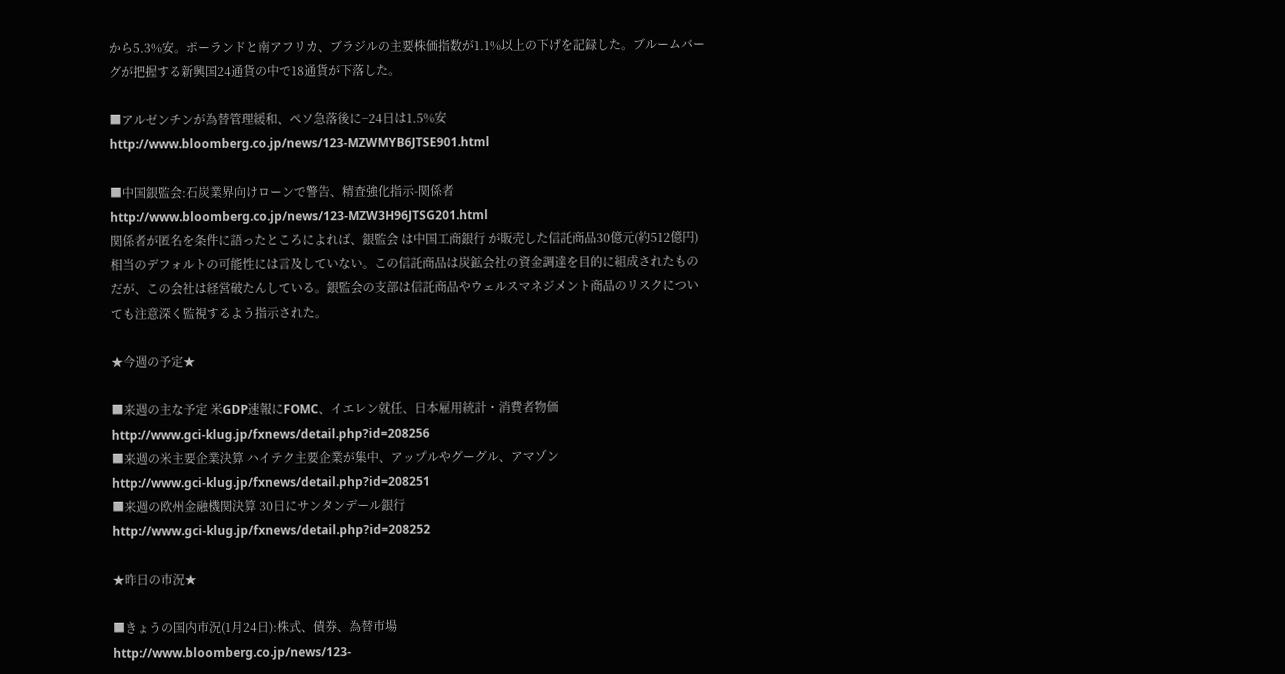から5.3%安。ポーランドと南アフリカ、ブラジルの主要株価指数が1.1%以上の下げを記録した。ブルームバーグが把握する新興国24通貨の中で18通貨が下落した。

■アルゼンチンが為替管理緩和、ペソ急落後に−24日は1.5%安
http://www.bloomberg.co.jp/news/123-MZWMYB6JTSE901.html

■中国銀監会:石炭業界向けローンで警告、精査強化指示-関係者
http://www.bloomberg.co.jp/news/123-MZW3H96JTSG201.html
関係者が匿名を条件に語ったところによれば、銀監会 は中国工商銀行 が販売した信託商品30億元(約512億円)相当のデフォルトの可能性には言及していない。この信託商品は炭鉱会社の資金調達を目的に組成されたものだが、この会社は経営破たんしている。銀監会の支部は信託商品やウェルスマネジメント商品のリスクについても注意深く監視するよう指示された。

★今週の予定★

■来週の主な予定 米GDP速報にFOMC、イエレン就任、日本雇用統計・消費者物価
http://www.gci-klug.jp/fxnews/detail.php?id=208256
■来週の米主要企業決算 ハイテク主要企業が集中、アップルやグーグル、アマゾン
http://www.gci-klug.jp/fxnews/detail.php?id=208251
■来週の欧州金融機関決算 30日にサンタンデール銀行
http://www.gci-klug.jp/fxnews/detail.php?id=208252

★昨日の市況★

■きょうの国内市況(1月24日):株式、債券、為替市場
http://www.bloomberg.co.jp/news/123-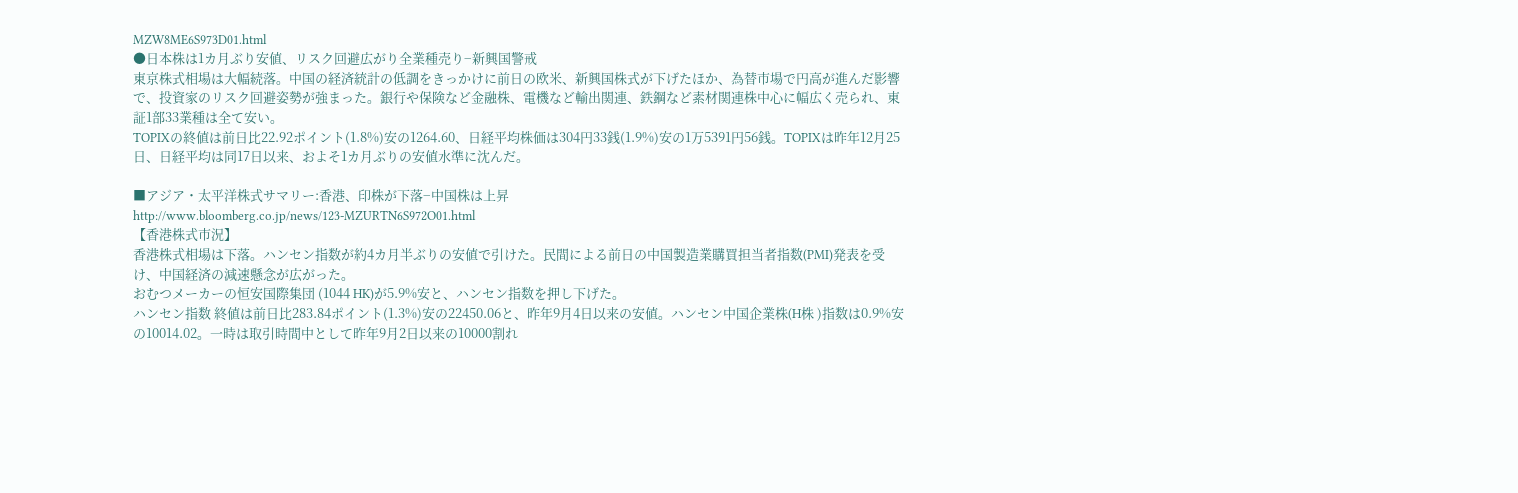MZW8ME6S973D01.html
●日本株は1カ月ぶり安値、リスク回避広がり全業種売り−新興国警戒
東京株式相場は大幅続落。中国の経済統計の低調をきっかけに前日の欧米、新興国株式が下げたほか、為替市場で円高が進んだ影響で、投資家のリスク回避姿勢が強まった。銀行や保険など金融株、電機など輸出関連、鉄鋼など素材関連株中心に幅広く売られ、東証1部33業種は全て安い。
TOPIXの終値は前日比22.92ポイント(1.8%)安の1264.60、日経平均株価は304円33銭(1.9%)安の1万5391円56銭。TOPIXは昨年12月25日、日経平均は同17日以来、およそ1カ月ぶりの安値水準に沈んだ。

■アジア・太平洋株式サマリー:香港、印株が下落−中国株は上昇
http://www.bloomberg.co.jp/news/123-MZURTN6S972O01.html
【香港株式市況】
香港株式相場は下落。ハンセン指数が約4カ月半ぶりの安値で引けた。民間による前日の中国製造業購買担当者指数(PMI)発表を受け、中国経済の減速懸念が広がった。
おむつメーカーの恒安国際集団 (1044 HK)が5.9%安と、ハンセン指数を押し下げた。
ハンセン指数 終値は前日比283.84ポイント(1.3%)安の22450.06と、昨年9月4日以来の安値。ハンセン中国企業株(H株 )指数は0.9%安の10014.02。一時は取引時間中として昨年9月2日以来の10000割れ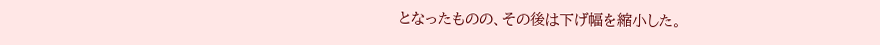となったものの、その後は下げ幅を縮小した。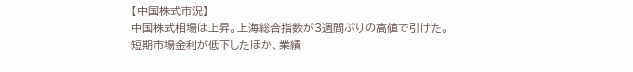【中国株式市況】
中国株式相場は上昇。上海総合指数が3週間ぶりの高値で引けた。短期市場金利が低下したほか、業績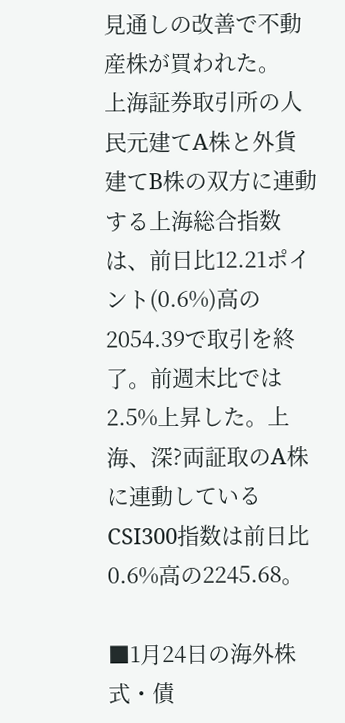見通しの改善で不動産株が買われた。
上海証券取引所の人民元建てA株と外貨建てB株の双方に連動する上海総合指数 は、前日比12.21ポイント(0.6%)高の2054.39で取引を終了。前週末比では2.5%上昇した。上海、深?両証取のA株に連動しているCSI300指数は前日比0.6%高の2245.68。

■1月24日の海外株式・債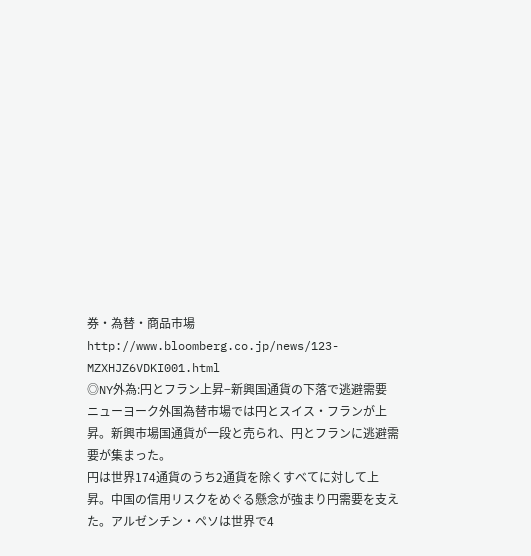券・為替・商品市場
http://www.bloomberg.co.jp/news/123-MZXHJZ6VDKI001.html
◎NY外為:円とフラン上昇−新興国通貨の下落で逃避需要
ニューヨーク外国為替市場では円とスイス・フランが上昇。新興市場国通貨が一段と売られ、円とフランに逃避需要が集まった。
円は世界174通貨のうち2通貨を除くすべてに対して上昇。中国の信用リスクをめぐる懸念が強まり円需要を支えた。アルゼンチン・ペソは世界で4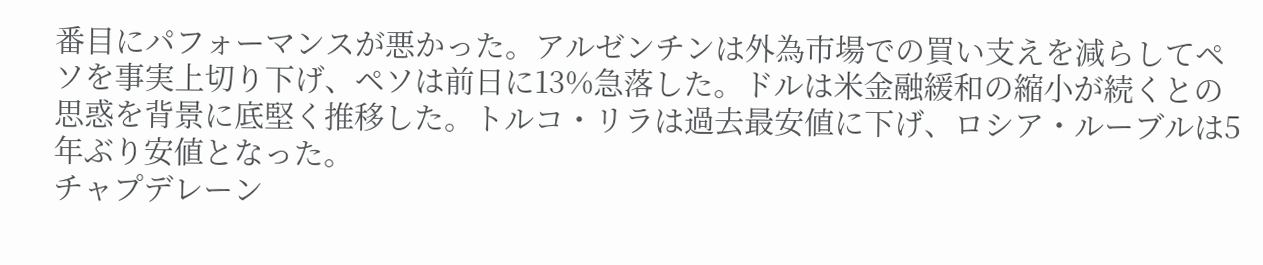番目にパフォーマンスが悪かった。アルゼンチンは外為市場での買い支えを減らしてペソを事実上切り下げ、ペソは前日に13%急落した。ドルは米金融緩和の縮小が続くとの思惑を背景に底堅く推移した。トルコ・リラは過去最安値に下げ、ロシア・ルーブルは5年ぶり安値となった。
チャプデレーン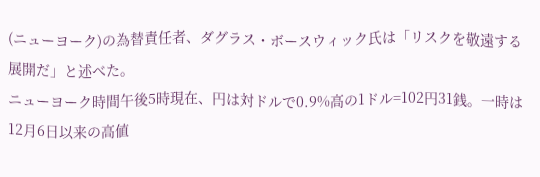(ニューヨーク)の為替責任者、ダグラス・ボースウィック氏は「リスクを敬遠する展開だ」と述べた。
ニューヨーク時間午後5時現在、円は対ドルで0.9%高の1ドル=102円31銭。一時は12月6日以来の高値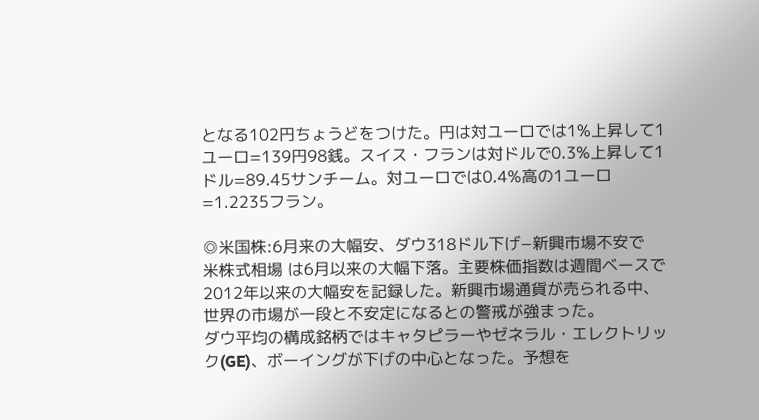となる102円ちょうどをつけた。円は対ユーロでは1%上昇して1ユーロ=139円98銭。スイス・フランは対ドルで0.3%上昇して1ドル=89.45サンチーム。対ユーロでは0.4%高の1ユーロ=1.2235フラン。

◎米国株:6月来の大幅安、ダウ318ドル下げ−新興市場不安で
米株式相場 は6月以来の大幅下落。主要株価指数は週間ベースで2012年以来の大幅安を記録した。新興市場通貨が売られる中、世界の市場が一段と不安定になるとの警戒が強まった。
ダウ平均の構成銘柄ではキャタピラーやゼネラル・エレクトリック(GE)、ボーイングが下げの中心となった。予想を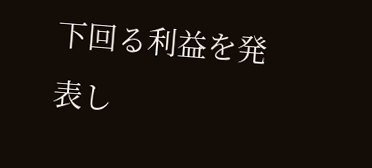下回る利益を発表し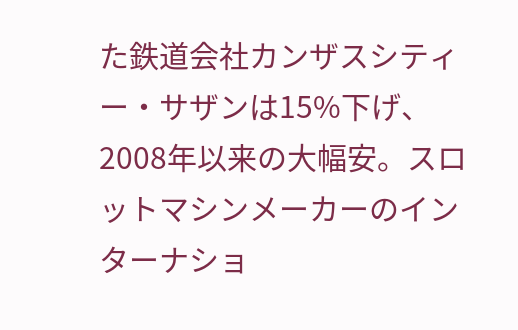た鉄道会社カンザスシティー・サザンは15%下げ、2008年以来の大幅安。スロットマシンメーカーのインターナショ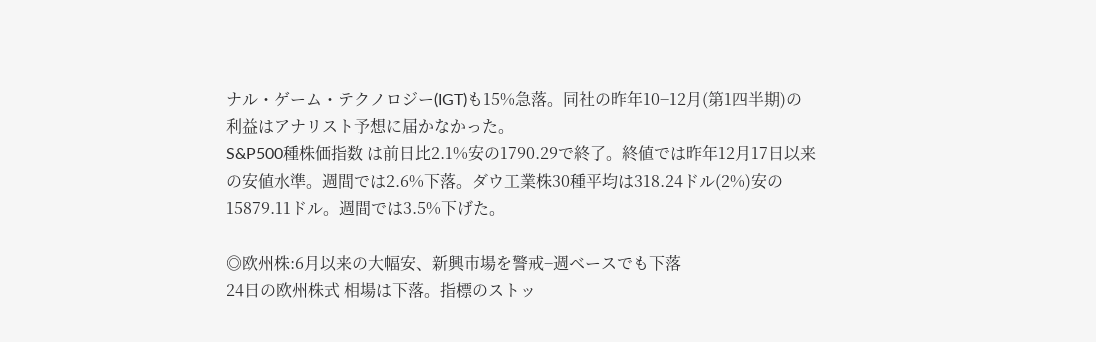ナル・ゲーム・テクノロジー(IGT)も15%急落。同社の昨年10−12月(第1四半期)の利益はアナリスト予想に届かなかった。
S&P500種株価指数 は前日比2.1%安の1790.29で終了。終値では昨年12月17日以来の安値水準。週間では2.6%下落。ダウ工業株30種平均は318.24ドル(2%)安の15879.11ドル。週間では3.5%下げた。

◎欧州株:6月以来の大幅安、新興市場を警戒−週ベースでも下落
24日の欧州株式 相場は下落。指標のストッ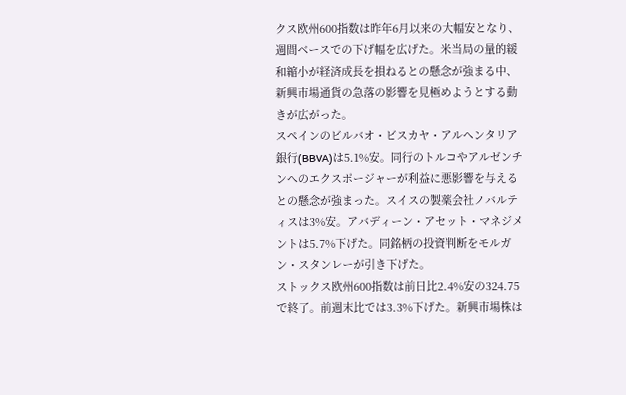クス欧州600指数は昨年6月以来の大幅安となり、週間ベースでの下げ幅を広げた。米当局の量的緩和縮小が経済成長を損ねるとの懸念が強まる中、新興市場通貨の急落の影響を見極めようとする動きが広がった。
スペインのビルバオ・ビスカヤ・アルヘンタリア銀行(BBVA)は5.1%安。同行のトルコやアルゼンチンへのエクスポージャーが利益に悪影響を与えるとの懸念が強まった。スイスの製薬会社ノバルティスは3%安。アバディーン・アセット・マネジメントは5.7%下げた。同銘柄の投資判断をモルガン・スタンレーが引き下げた。
ストックス欧州600指数は前日比2.4%安の324.75で終了。前週末比では3.3%下げた。新興市場株は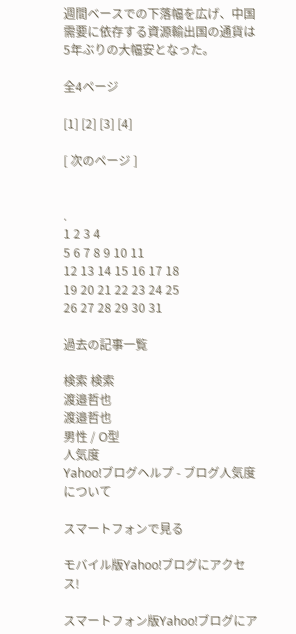週間ベースでの下落幅を広げ、中国需要に依存する資源輸出国の通貨は5年ぶりの大幅安となった。

全4ページ

[1] [2] [3] [4]

[ 次のページ ]


.
1 2 3 4
5 6 7 8 9 10 11
12 13 14 15 16 17 18
19 20 21 22 23 24 25
26 27 28 29 30 31

過去の記事一覧

検索 検索
渡邉哲也
渡邉哲也
男性 / O型
人気度
Yahoo!ブログヘルプ - ブログ人気度について

スマートフォンで見る

モバイル版Yahoo!ブログにアクセス!

スマートフォン版Yahoo!ブログにア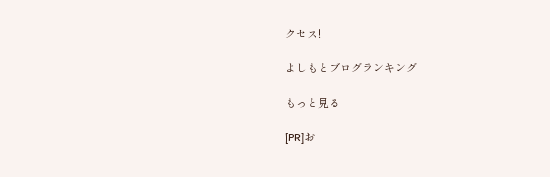クセス!

よしもとブログランキング

もっと見る

[PR]お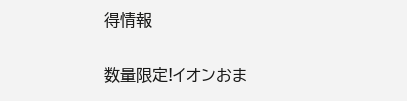得情報

数量限定!イオンおま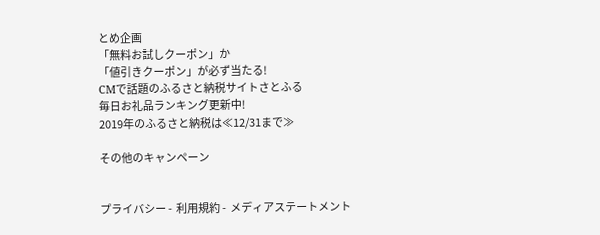とめ企画
「無料お試しクーポン」か
「値引きクーポン」が必ず当たる!
CMで話題のふるさと納税サイトさとふる
毎日お礼品ランキング更新中!
2019年のふるさと納税は≪12/31まで≫

その他のキャンペーン


プライバシー -  利用規約 -  メディアステートメント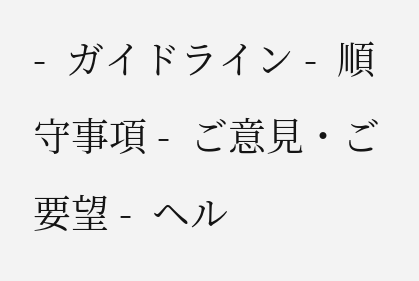-  ガイドライン -  順守事項 -  ご意見・ご要望 -  ヘル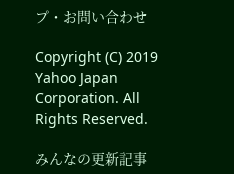プ・お問い合わせ

Copyright (C) 2019 Yahoo Japan Corporation. All Rights Reserved.

みんなの更新記事